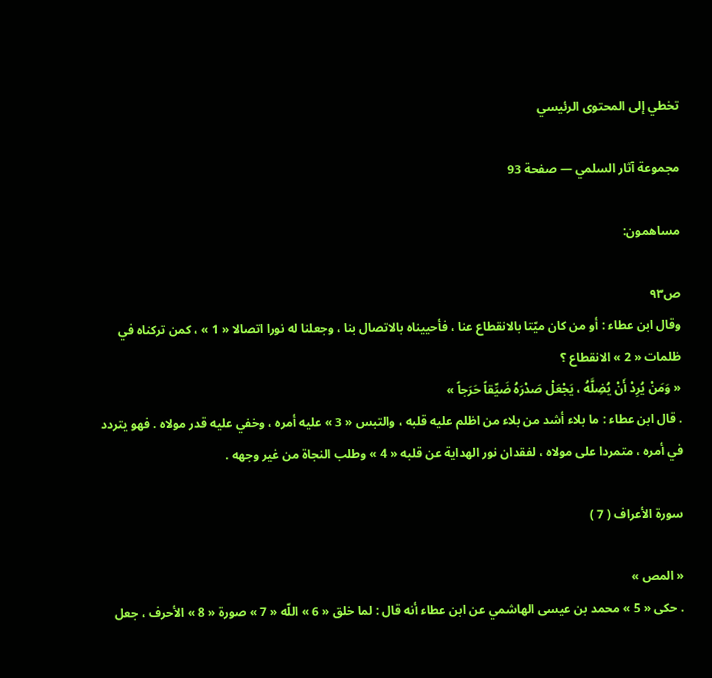تخطي إلى المحتوى الرئيسي

مجموعة آثار السلمي — صفحة 93

مساهمون:

ص٩٣
وقال ابن عطاء : أو من كان ميّتا بالانقطاع عنا ، فأحييناه بالاتصال بنا ، وجعلنا له نورا اتصالا « 1 » ، كمن تركناه في ظلمات « 2 » الانقطاع ؟
« وَمَنْ يُرِدْ أَنْ يُضِلَّهُ ، يَجْعَلْ صَدْرَهُ ضَيِّقاً حَرَجاً »
. قال ابن عطاء : ما بلاء أشد من بلاء من اظلم عليه قلبه ، والتبس « 3 » عليه أمره ، وخفي عليه قدر مولاه . فهو يتردد في أمره ، متمردا على مولاه ، لفقدان نور الهداية عن قلبه « 4 » وطلب النجاة من غير وجهه .

سورة الأعراف ( 7 )

« المص »
. حكى « 5 » محمد بن عيسى الهاشمي عن ابن عطاء أنه قال : لما خلق « 6 » اللّه « 7 » صورة « 8 » الأحرف ، جعل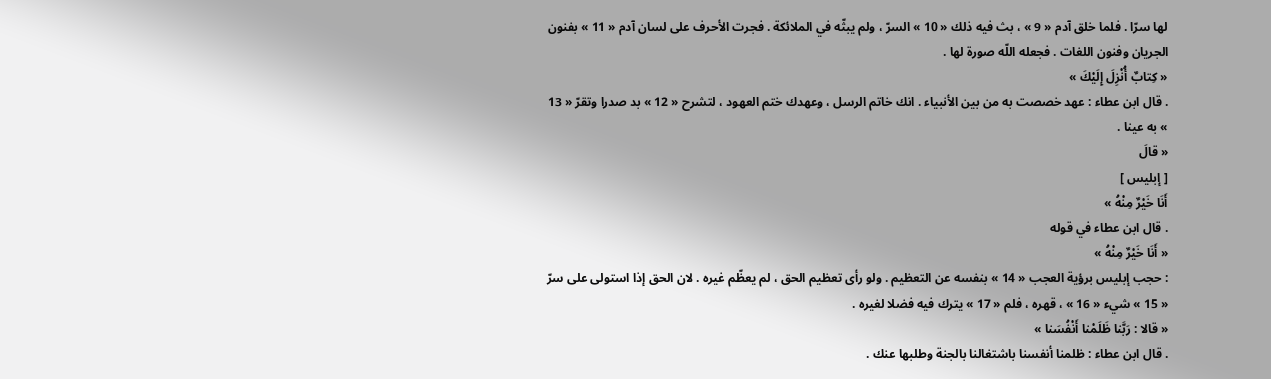لها سرّا . فلما خلق آدم « 9 » ، بث فيه ذلك « 10 » السرّ ، ولم يبثّه في الملائكة . فجرت الأحرف على لسان آدم « 11 » بفنون الجريان وفنون اللغات . فجعله اللّه صورة لها .
« كِتابٌ أُنْزِلَ إِلَيْكَ »
. قال ابن عطاء : عهد خصصت به من بين الأنبياء . انك خاتم الرسل ، وعهدك ختم العهود ، لتشرح « 12 » بد صدرا وتقرّ « 13 » به عينا .
« قالَ
[ إبليس ]
أَنَا خَيْرٌ مِنْهُ »
. قال ابن عطاء في قوله
« أَنَا خَيْرٌ مِنْهُ »
: حجب إبليس برؤية العجب « 14 » بنفسه عن التعظيم . ولو رأى تعظيم الحق ، لم يعظّم غيره . لان الحق إذا استولى على سرّ « 15 » شيء « 16 » ، قهره ، فلم « 17 » يترك فيه فضلا لغيره .
« قالا : رَبَّنا ظَلَمْنا أَنْفُسَنا »
. قال ابن عطاء : ظلمنا أنفسنا باشتغالنا بالجنة وطلبها عنك .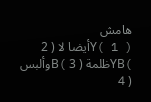هامش
( 1 )Yأيضا لا ( 2 )YBظلمة ( 3 )Bوألبس ( 4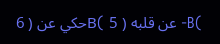)B- عن قلبه ( 5 )Bحكي عن ( 6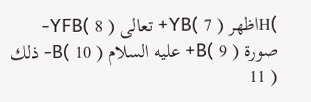)Hاظهر ( 7 )YB+ تعالى ( 8 )YFB- صورة ( 9 )B+ عليه السلام ( 10 )B- ذلك ( 11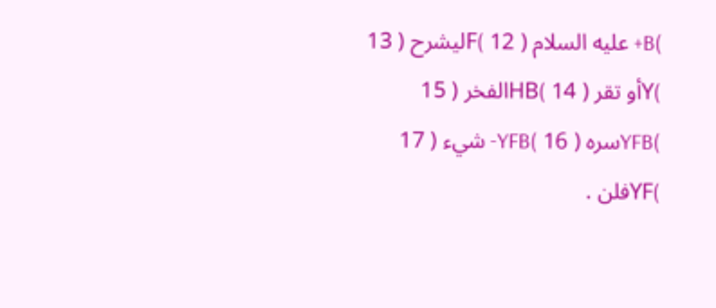)B+ عليه السلام ( 12 )Fليشرح ( 13 )Yأو تقر ( 14 )HBالفخر ( 15 )YFBسره ( 16 )YFB- شيء ( 17 )YFفلن .